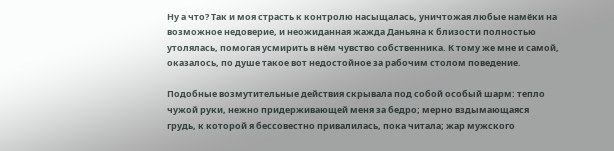Ну а что? Так и моя страсть к контролю насыщалась, уничтожая любые намёки на возможное недоверие, и неожиданная жажда Даньяна к близости полностью утолялась, помогая усмирить в нём чувство собственника. К тому же мне и самой, оказалось, по душе такое вот недостойное за рабочим столом поведение.

Подобные возмутительные действия скрывала под собой особый шарм: тепло чужой руки, нежно придерживающей меня за бедро; мерно вздымающаяся грудь, к которой я бессовестно привалилась, пока читала; жар мужского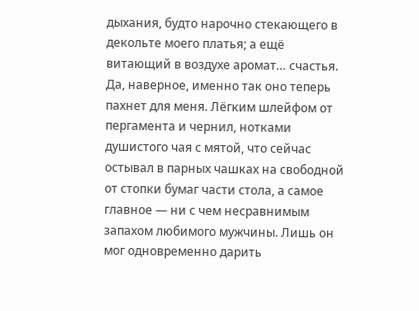дыхания, будто нарочно стекающего в декольте моего платья; а ещё витающий в воздухе аромат… счастья. Да, наверное, именно так оно теперь пахнет для меня. Лёгким шлейфом от пергамента и чернил, нотками душистого чая с мятой, что сейчас остывал в парных чашках на свободной от стопки бумаг части стола, а самое главное — ни с чем несравнимым запахом любимого мужчины. Лишь он мог одновременно дарить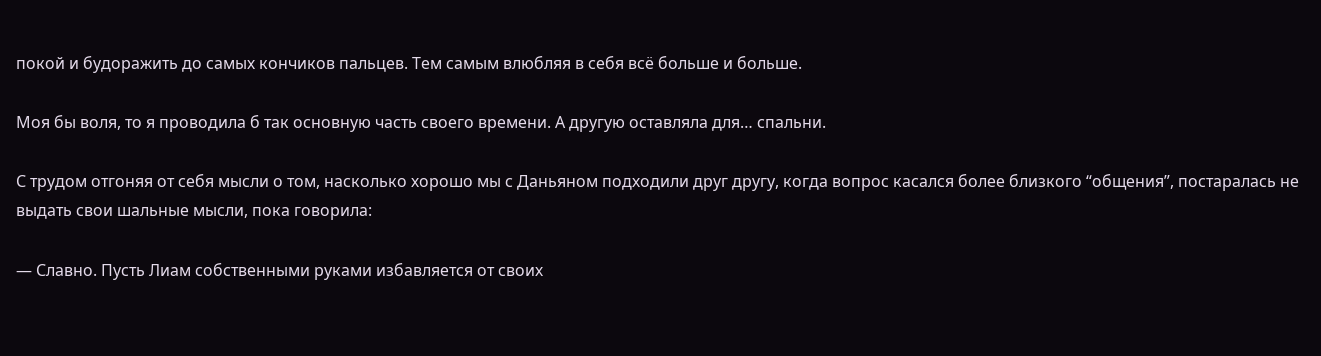покой и будоражить до самых кончиков пальцев. Тем самым влюбляя в себя всё больше и больше.

Моя бы воля, то я проводила б так основную часть своего времени. А другую оставляла для… спальни.

С трудом отгоняя от себя мысли о том, насколько хорошо мы с Даньяном подходили друг другу, когда вопрос касался более близкого “общения”, постаралась не выдать свои шальные мысли, пока говорила:

— Славно. Пусть Лиам собственными руками избавляется от своих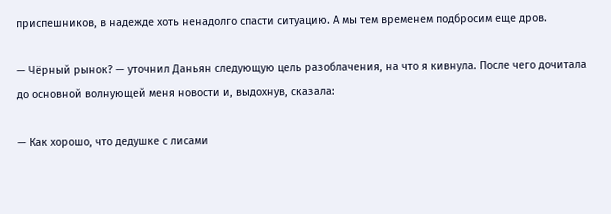приспешников, в надежде хоть ненадолго спасти ситуацию. А мы тем временем подбросим еще дров.

— Чёрный рынок? — уточнил Даньян следующую цель разоблачения, на что я кивнула. После чего дочитала до основной волнующей меня новости и, выдохнув, сказала:

— Как хорошо, что дедушке с лисами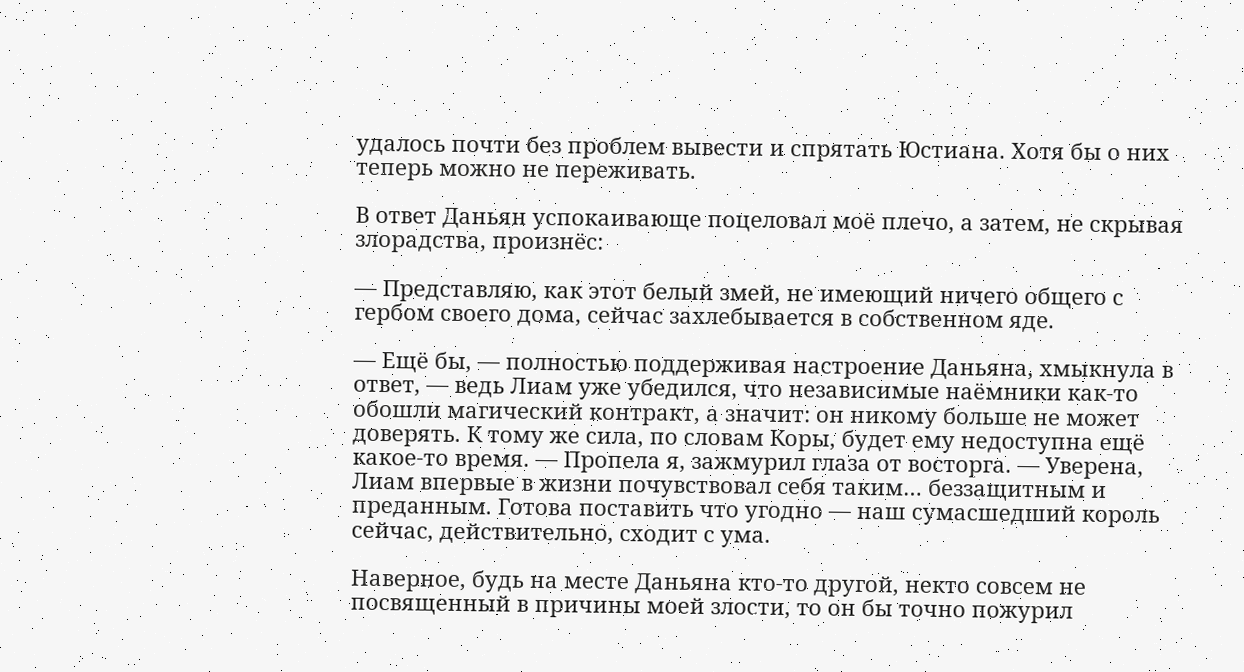удалось почти без проблем вывести и спрятать Юстиана. Хотя бы о них теперь можно не переживать.

В ответ Даньян успокаивающе поцеловал моё плечо, а затем, не скрывая злорадства, произнёс:

— Представляю, как этот белый змей, не имеющий ничего общего с гербом своего дома, сейчас захлебывается в собственном яде.

— Ещё бы, — полностью поддерживая настроение Даньяна, хмыкнула в ответ, — ведь Лиам уже убедился, что независимые наёмники как-то обошли магический контракт, а значит: он никому больше не может доверять. К тому же сила, по словам Коры, будет ему недоступна ещё какое-то время. — Пропела я, зажмурил глаза от восторга. — Уверена, Лиам впервые в жизни почувствовал себя таким… беззащитным и преданным. Готова поставить что угодно — наш сумасшедший король сейчас, действительно, сходит с ума.

Наверное, будь на месте Даньяна кто-то другой, некто совсем не посвященный в причины моей злости, то он бы точно пожурил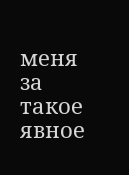меня за такое явное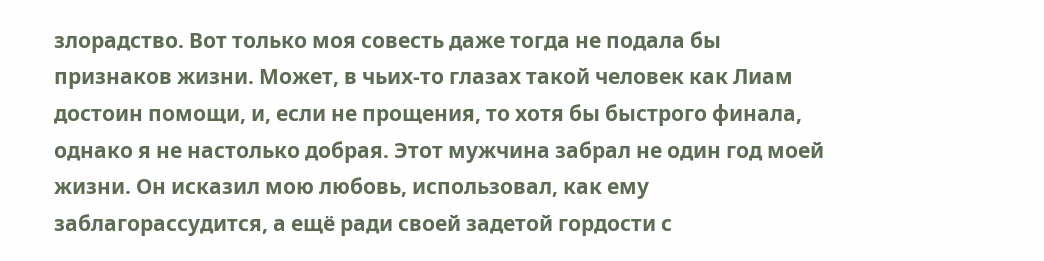злорадство. Вот только моя совесть даже тогда не подала бы признаков жизни. Может, в чьих-то глазах такой человек как Лиам достоин помощи, и, если не прощения, то хотя бы быстрого финала, однако я не настолько добрая. Этот мужчина забрал не один год моей жизни. Он исказил мою любовь, использовал, как ему заблагорассудится, а ещё ради своей задетой гордости с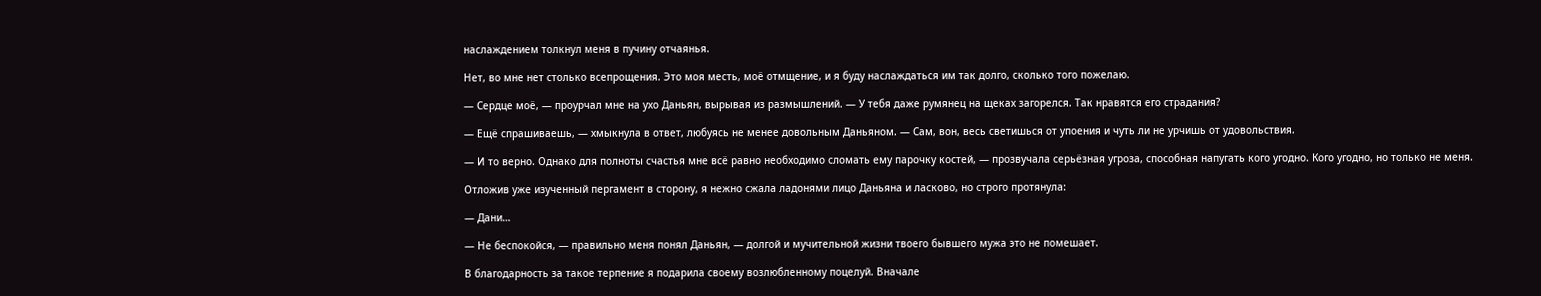наслаждением толкнул меня в пучину отчаянья.

Нет, во мне нет столько всепрощения. Это моя месть, моё отмщение, и я буду наслаждаться им так долго, сколько того пожелаю.

— Сердце моё, — проурчал мне на ухо Даньян, вырывая из размышлений. — У тебя даже румянец на щеках загорелся. Так нравятся его страдания?

— Ещё спрашиваешь, — хмыкнула в ответ, любуясь не менее довольным Даньяном. — Сам, вон, весь светишься от упоения и чуть ли не урчишь от удовольствия.

— И то верно. Однако для полноты счастья мне всё равно необходимо сломать ему парочку костей, — прозвучала серьёзная угроза, способная напугать кого угодно. Кого угодно, но только не меня.

Отложив уже изученный пергамент в сторону, я нежно сжала ладонями лицо Даньяна и ласково, но строго протянула:

— Дани…

— Не беспокойся, — правильно меня понял Даньян, — долгой и мучительной жизни твоего бывшего мужа это не помешает.

В благодарность за такое терпение я подарила своему возлюбленному поцелуй. Вначале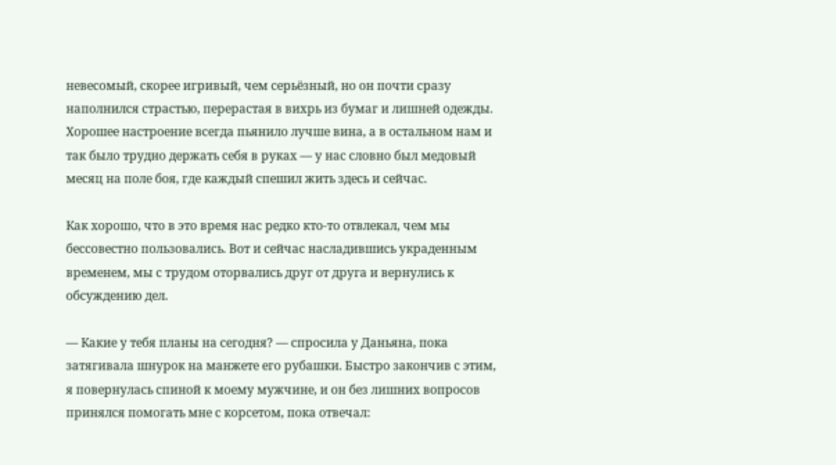невесомый, скорее игривый, чем серьёзный, но он почти сразу наполнился страстью, перерастая в вихрь из бумаг и лишней одежды. Хорошее настроение всегда пьянило лучше вина, а в остальном нам и так было трудно держать себя в руках — у нас словно был медовый месяц на поле боя, где каждый спешил жить здесь и сейчас.

Как хорошо, что в это время нас редко кто-то отвлекал, чем мы бессовестно пользовались. Вот и сейчас насладившись украденным временем, мы с трудом оторвались друг от друга и вернулись к обсуждению дел.

— Какие у тебя планы на сегодня? — спросила у Даньяна, пока затягивала шнурок на манжете его рубашки. Быстро закончив с этим, я повернулась спиной к моему мужчине, и он без лишних вопросов принялся помогать мне с корсетом, пока отвечал: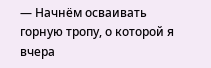— Начнём осваивать горную тропу, о которой я вчера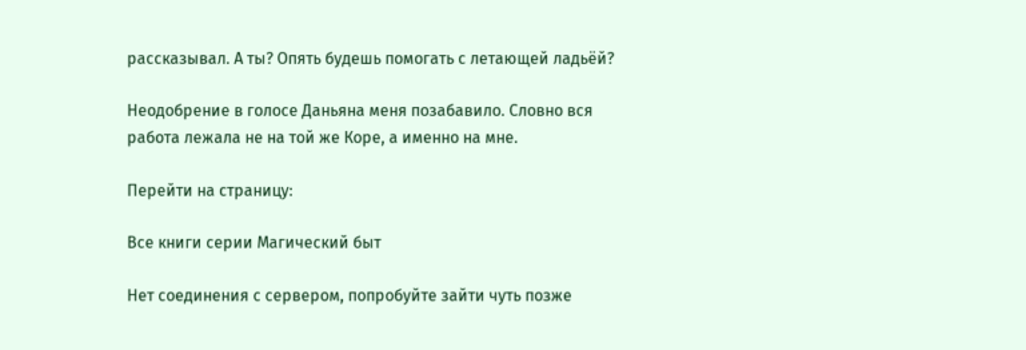рассказывал. А ты? Опять будешь помогать с летающей ладьёй?

Неодобрение в голосе Даньяна меня позабавило. Словно вся работа лежала не на той же Коре, а именно на мне.

Перейти на страницу:

Все книги серии Магический быт

Нет соединения с сервером, попробуйте зайти чуть позже